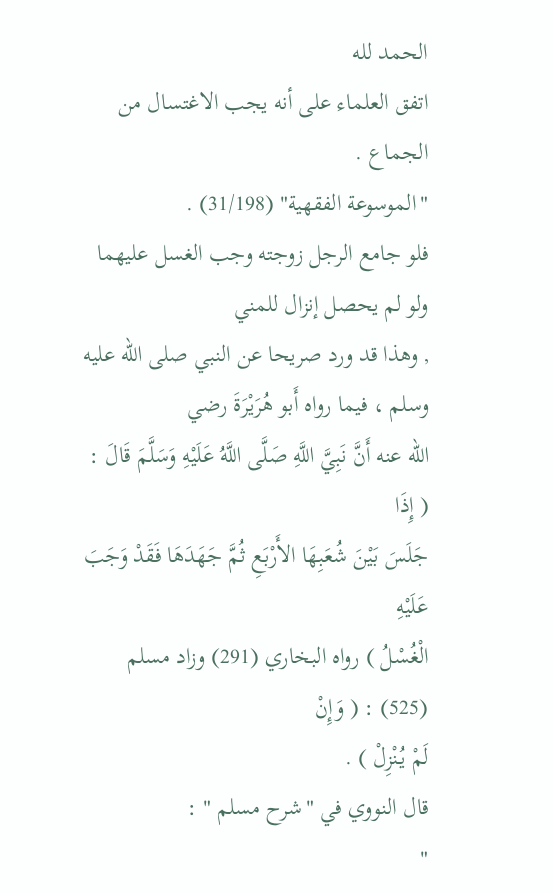الحمد لله
اتفق العلماء على أنه يجب الاغتسال من الجماع .
"الموسوعة الفقهية" (31/198) .
فلو جامع الرجل زوجته وجب الغسل عليهما ولو لم يحصل إنزال للمني
, وهذا قد ورد صريحا عن النبي صلى الله عليه وسلم ، فيما رواه أَبو هُرَيْرَةَ رضي
الله عنه أَنَّ نَبِيَّ اللَّهِ صَلَّى اللَّهُ عَلَيْهِ وَسَلَّمَ قَالَ : ( إِذَا
جَلَسَ بَيْنَ شُعَبِهَا الأَرْبَعِ ثُمَّ جَهَدَهَا فَقَدْ وَجَبَ عَلَيْهِ
الْغُسْلُ ) رواه البخاري (291) وزاد مسلم (525) : ( وَإِنْ
لَمْ يُنْزِلْ ) .
قال النووي في "شرح مسلم " :
"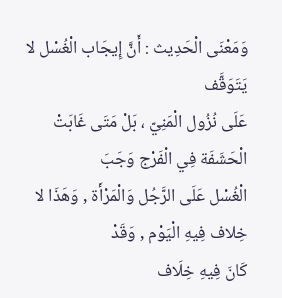وَمَعْنَى الْحَدِيث : أَنَّ إِيجَاب الْغُسْل لا يَتَوَقَّف
عَلَى نُزُول الْمَنِيّ ، بَلْ مَتَى غَابَتْ الْحَشَفَة فِي الْفَرْج وَجَبَ
الْغُسْل عَلَى الرَّجُل وَالْمَرْأَة , وَهَذَا لا خِلاف فِيهِ الْيَوْم , وَقَدْ
كَانَ فِيهِ خِلَاف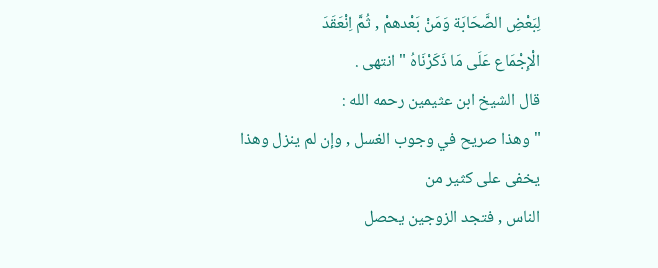لِبَعْضِ الصَّحَابَة وَمَنْ بَعْدهمْ , ثُمَّ اِنْعَقَدَ
الْإِجْمَاع عَلَى مَا ذَكَرْنَاهُ " انتهى .
قال الشيخ ابن عثيمين رحمه الله :
" وهذا صريح في وجوب الغسل , وإن لم ينزل وهذا يخفى على كثير من
الناس , فتجد الزوجين يحصل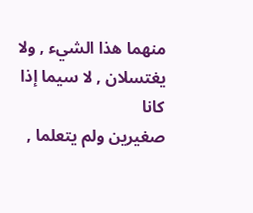منهما هذا الشيء , ولا يغتسلان , لا سيما إذا كانا
صغيرين ولم يتعلما ,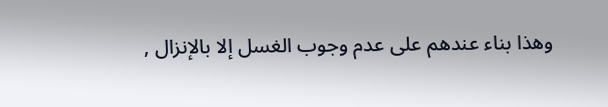وهذا بناء عندهم على عدم وجوب الغسل إلا بالإنزال ,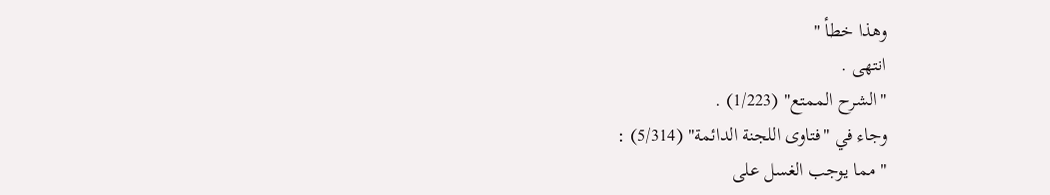وهذا خطأ "
انتهى .
"الشرح الممتع" (1/223) .
وجاء في "فتاوى اللجنة الدائمة" (5/314) :
" مما يوجب الغسل على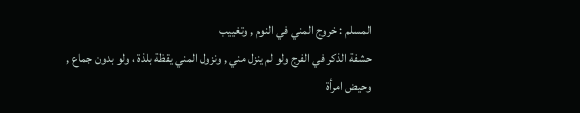المسلم : خروج المني في النوم , وتغييب
حشفة الذكر في الفرج ولو لم ينزل مني , ونزول المني يقظة بلذة ، ولو بدون جماع ,
وحيض امرأة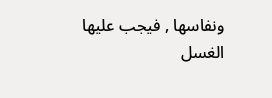ونفاسها , فيجب عليها الغسل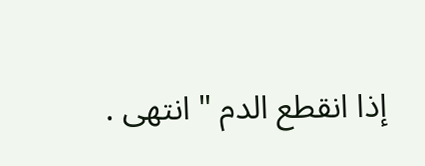إذا انقطع الدم " انتهى .